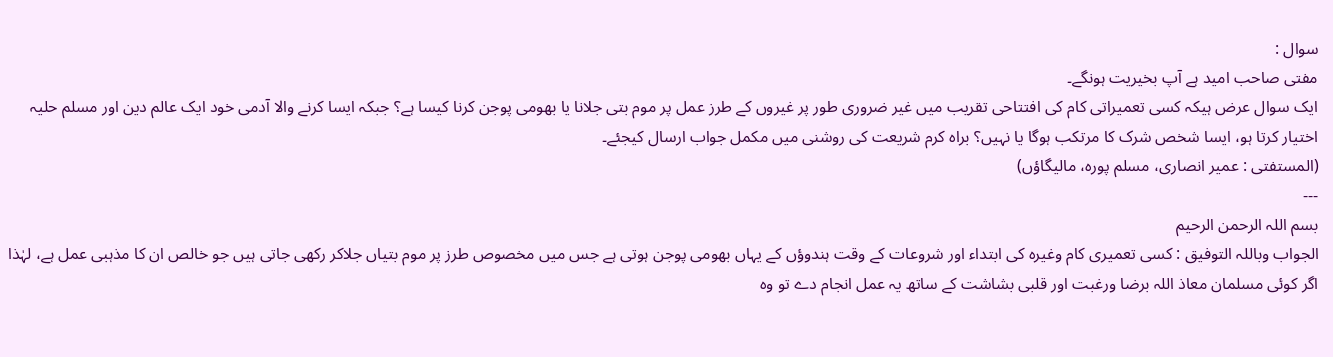سوال :
مفتی صاحب امید ہے آپ بخیریت ہونگے۔
ایک سوال عرض ہیکہ کسی تعمیراتی کام کی افتتاحی تقریب میں غیر ضروری طور پر غیروں کے طرز عمل پر موم بتی جلانا یا بھومی پوجن کرنا کیسا ہے؟ جبکہ ایسا کرنے والا آدمی خود ایک عالم دین اور مسلم حلیہ اختیار کرتا ہو، ایسا شخص شرک کا مرتکب ہوگا یا نہیں؟ براہ کرم شریعت کی روشنی میں مکمل جواب ارسال کیجئے۔
(المستفتی : عمیر انصاری، مسلم پورہ، مالیگاؤں)
---
بسم اللہ الرحمن الرحیم
الجواب وباللہ التوفيق : کسی تعمیری کام وغیرہ کی ابتداء اور شروعات کے وقت ہندوؤں کے یہاں بھومی پوجن ہوتی ہے جس میں مخصوص طرز پر موم بتیاں جلاکر رکھی جاتی ہیں جو خالص ان کا مذہبی عمل ہے، لہٰذا اگر کوئی مسلمان معاذ اللہ برضا ورغبت اور قلبی بشاشت کے ساتھ یہ عمل انجام دے تو وہ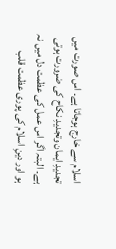اسلام سے خارج ہوجاتا ہے۔ اس صورت میں تجديدِ ایمان وتجديدِ نکاح کی ضرورت ہوتی ہے۔ البتہ اگر اس عمل کی عظمت دل میں نہ ہو اور دینِ اسلام کی پوری عظمت قلب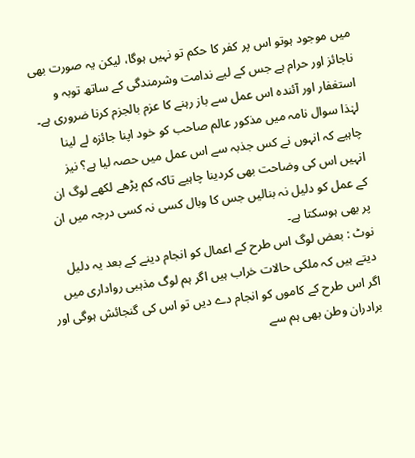میں موجود ہوتو اس پر کفر کا حکم تو نہیں ہوگا، لیکن یہ صورت بھی ناجائز اور حرام ہے جس کے لیے ندامت وشرمندگی کے ساتھ توبہ و استغفار اور آئندہ اس عمل سے باز رہنے کا عزم بالجزم کرنا ضروری ہے۔ لہٰذا سوال نامہ میں مذکور عالم صاحب کو خود اپنا جائزہ لے لینا چاہیے کہ انہوں نے کس جذبہ سے اس عمل میں حصہ لیا ہے؟ نیز انہیں اس کی وضاحت بھی کردینا چاہیے تاکہ کم پڑھے لکھے لوگ ان کے عمل کو دلیل نہ بنالیں جس کا وبال کسی نہ کسی درجہ میں ان پر بھی ہوسکتا ہے۔
نوٹ : بعض لوگ اس طرح کے اعمال کو انجام دینے کے بعد یہ دلیل دیتے ہیں کہ ملکی حالات خراب ہیں اگر ہم لوگ مذہبی رواداری میں اگر اس طرح کے کاموں کو انجام دے دیں تو اس کی گنجائش ہوگی اور برادران وطن بھی ہم سے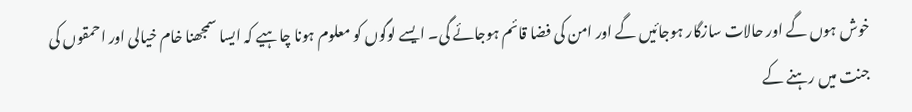خوش ہوں گے اور حالات سازگار ہوجائیں گے اور امن کی فضا قائم ہوجائے گی۔ ایسے لوگوں کو معلوم ہونا چاہیے کہ ایسا سمجھنا خام خیالی اور احمقوں کی جنت میں رہنے کے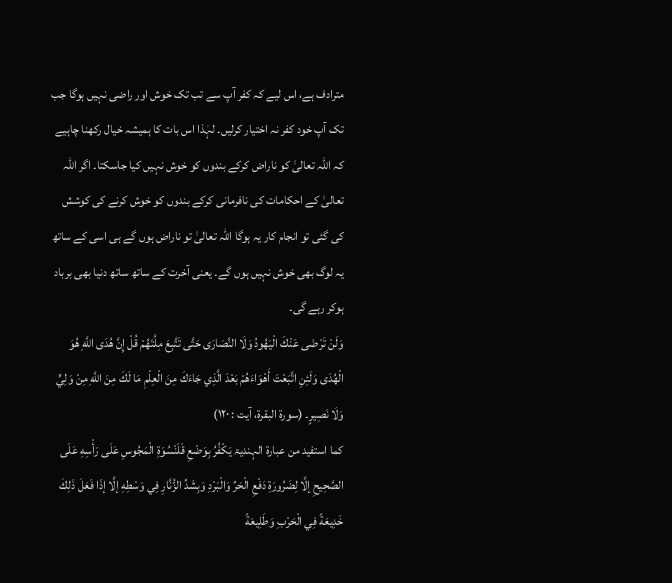مترادف ہے، اس لیے کہ کفر آپ سے تب تک خوش اور راضی نہیں ہوگا جب تک آپ خود کفر نہ اختیار کرلیں۔ لہٰذا اس بات کا ہمیشہ خیال رکھنا چاہیے کہ اللہ تعالیٰ کو ناراض کرکے بندوں کو خوش نہیں کیا جاسکتا۔ اگر اللہ تعالیٰ کے احکامات کی نافرمانی کرکے بندوں کو خوش کرنے کی کوشش کی گئی تو انجام کار یہ ہوگا اللہ تعالیٰ تو ناراض ہوں گے ہی اسی کے ساتھ یہ لوگ بھی خوش نہیں ہوں گے۔ یعنی آخرت کے ساتھ ساتھ دنیا بھی برباد ہوکر رہے گی۔
وَلَنْ تَرْضَى عَنْكَ الْيَهُودُ وَلَا النَّصَارَى حَتَّى تَتَّبِعَ مِلَّتَهُمْ قُلْ إِنَّ هُدَى اللَّهِ هُوَ الْهُدَى وَلَئِنِ اتَّبَعْتَ أَهْوَاءَهُمْ بَعْدَ الَّذِي جَاءَكَ مِنَ الْعِلْمِ مَا لَكَ مِنَ اللَّهِ مِنْ وَلِيٍّ وَلَا نَصِيرٍ۔ (سورۃ البقرۃ، آیت : ١٢٠)
کما استفید من عبارۃ الہندیۃ يَكْفُرُ بِوَضْعِ قَلَنْسُوَةِ الْمَجُوسِ عَلَى رَأْسِهِ عَلَى الصَّحِيحِ إلَّا لِضَرُورَةِ دَفْعِ الْحَرِّ وَالْبَرْدِ وَبِشَدِّ الزُّنَّارِ فِي وَسْطِهِ إلَّا إذَا فَعَلَ ذَلِكَ خَدِيعَةً فِي الْحَرْبِ وَطَلِيعَةً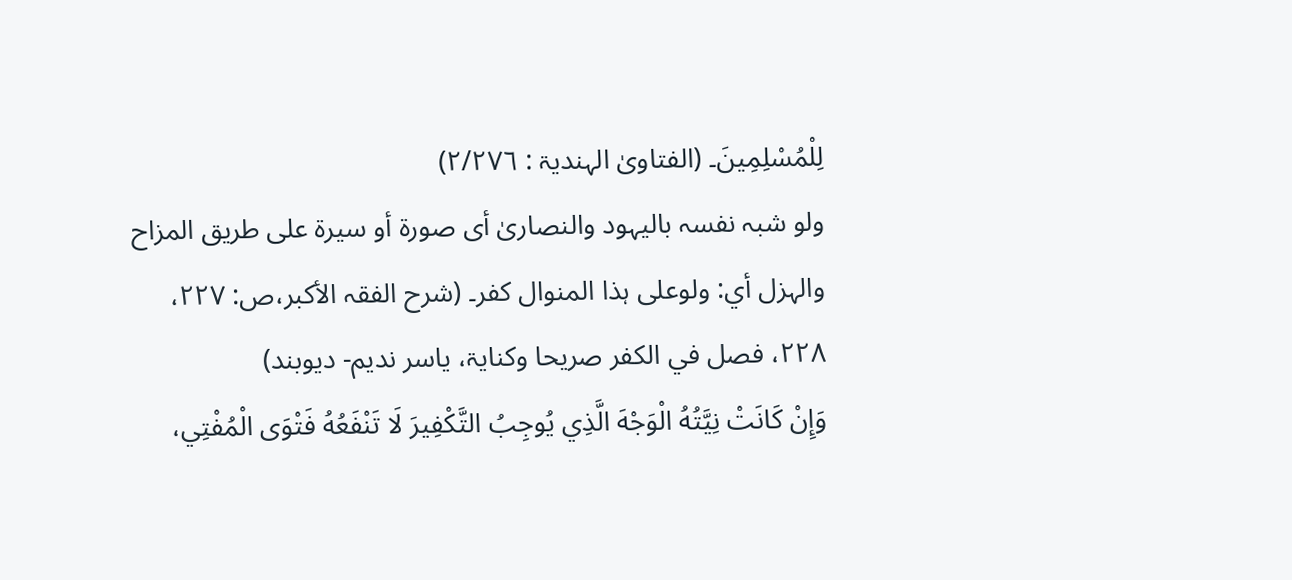لِلْمُسْلِمِينَ۔ (الفتاویٰ الہندیۃ : ٢/٢٧٦)
ولو شبہ نفسہ بالیہود والنصاریٰ أی صورۃ أو سیرۃ علی طریق المزاح والہزل أي: ولوعلی ہذا المنوال کفر۔ (شرح الفقہ الأکبر،ص: ۲۲۷، ۲۲۸، فصل في الکفر صریحا وکنایۃ، یاسر ندیم- دیوبند)
وَإِنْ كَانَتْ نِيَّتُهُ الْوَجْهَ الَّذِي يُوجِبُ التَّكْفِيرَ لَا تَنْفَعُهُ فَتْوَى الْمُفْتِي،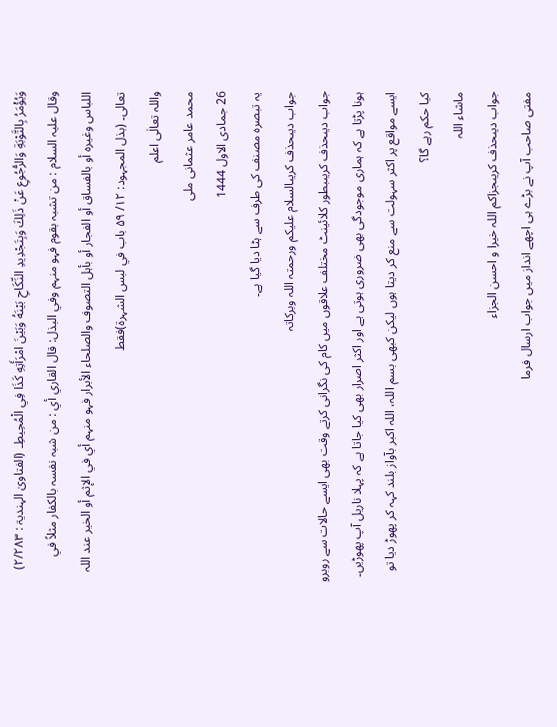وَيُؤْمَرُ بِالتَّوْبَةِ وَالرُّجُوعِ عَنْ ذَلِكَ وَبِتَجْدِيدِ النِّكَاحِ بَيْنَهُ وَبَيْنَ امْرَأَتِهِ كَذَا فِي الْمُحِيطِ۔ (الفتاویٰ الہندیۃ : ٢/٢٨٣)
وقال علیہ السلام : من تشبہ بقوم فہو منہم وفي البذل: قال القاري أي : من شبہ نفسہ بالکفار مثلاً في اللباس وغیرہ أو بالفساق أو الفجار أو بأہل التصوف والصلحاء الأبرار فہو منہم أي في الإثم أو الخیر عند اللہ تعالی۔ (بذل المجہود: ۱۲/ ۵۹ باب في لبس الشہرة)فقط
واللہ تعالٰی اعلم
محمد عامر عثمانی ملی
26 جمادی الاول 1444
یہ تبصرہ مصنف کی طرف سے ہٹا دیا گیا ہے۔
جواب دیںحذف کریںالسلام علیکم ورحمتہ اللہ وبرکاتہ
جواب دیںحذف کریںبطور کلائینٹ مختلف علاقوں میں کام کی نگرانی کرتے وقت بھی ایسے حالات سے روبرو ہونا پڑتا ہے کہ ہماری موجودگی بھی ضروری ہوتی ہے اور اکثر اصرار بھی کیا جاتا ہے کہ پہلا ناریل آپ پھوڑیں۔ ایسے مواقع پر اکثر سہولت سے منع کر دیتا ہوں لیکن کبھی بسم اللہ، اللہ اکبر بآواز بلند کہہ کر پھوڑ دیا تو کیا حکم رہے گا؟
ماشاء اللہ
جواب دیںحذف کریںجزاکم اللہ خیرا و احسن الجزاء
مفتی صاحب آپ نے بڑے ہی اچھے انداز میں جواب ارسال فرما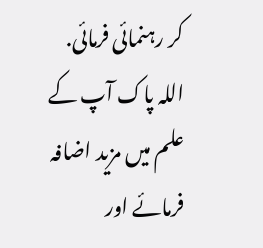کر رہنمائی فرمائی.
اللہ پاک آپ کے علم میں مزید اضافہ فرمائے اور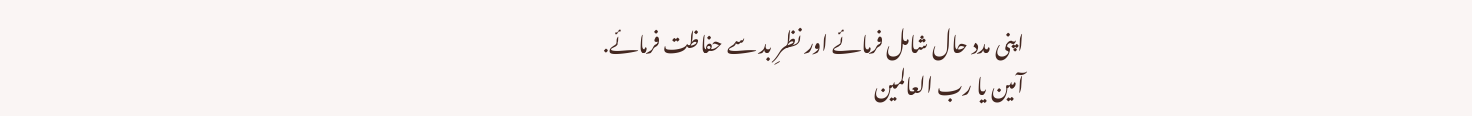اپنی مدد حال شامل فرمائے اور نظرِ بد سے حفاظت فرمائے.
آمین یا رب العالمین